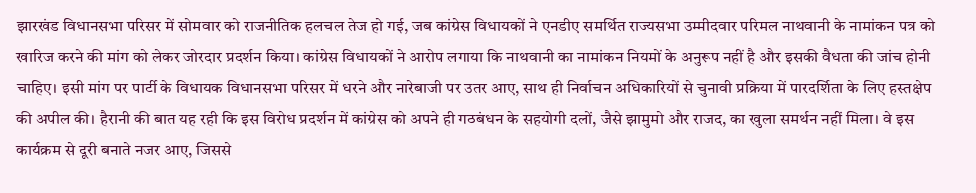झारखंड विधानसभा परिसर में सोमवार को राजनीतिक हलचल तेज हो गई, जब कांग्रेस विधायकों ने एनडीए समर्थित राज्यसभा उम्मीदवार परिमल नाथवानी के नामांकन पत्र को खारिज करने की मांग को लेकर जोरदार प्रदर्शन किया। कांग्रेस विधायकों ने आरोप लगाया कि नाथवानी का नामांकन नियमों के अनुरूप नहीं है और इसकी वैधता की जांच होनी चाहिए। इसी मांग पर पार्टी के विधायक विधानसभा परिसर में धरने और नारेबाजी पर उतर आए, साथ ही निर्वाचन अधिकारियों से चुनावी प्रक्रिया में पारदर्शिता के लिए हस्तक्षेप की अपील की। हैरानी की बात यह रही कि इस विरोध प्रदर्शन में कांग्रेस को अपने ही गठबंधन के सहयोगी दलों, जैसे झामुमो और राजद, का खुला समर्थन नहीं मिला। वे इस कार्यक्रम से दूरी बनाते नजर आए, जिससे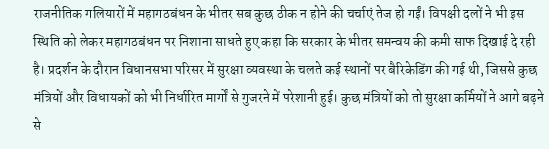राजनीतिक गलियारों में महागठबंधन के भीतर सब कुछ ठीक न होने की चर्चाएं तेज हो गईं। विपक्षी दलों ने भी इस स्थिति को लेकर महागठबंधन पर निशाना साधते हुए कहा कि सरकार के भीतर समन्वय की कमी साफ दिखाई दे रही है। प्रदर्शन के दौरान विधानसभा परिसर में सुरक्षा व्यवस्था के चलते कई स्थानों पर बैरिकेडिंग की गई थी, जिससे कुछ मंत्रियों और विधायकों को भी निर्धारित मार्गों से गुजरने में परेशानी हुई। कुछ मंत्रियों को तो सुरक्षा कर्मियों ने आगे बढ़ने से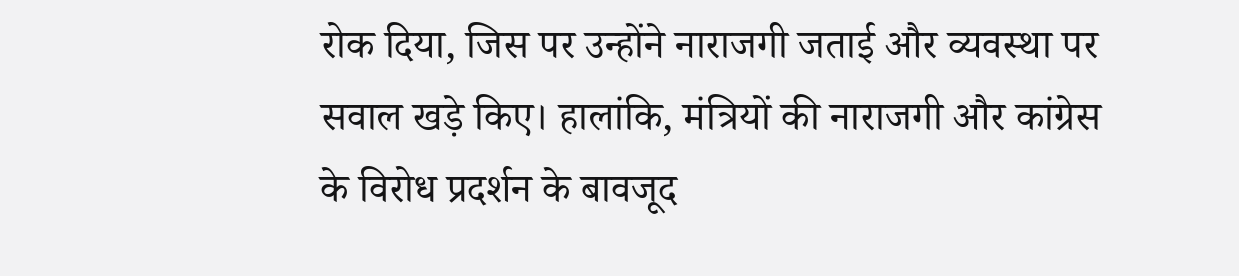रोक दिया, जिस पर उन्होंने नाराजगी जताई और व्यवस्था पर सवाल खड़े किए। हालांकि, मंत्रियों की नाराजगी और कांग्रेस के विरोध प्रदर्शन के बावजूद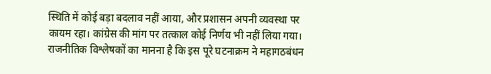स्थिति में कोई बड़ा बदलाव नहीं आया, और प्रशासन अपनी व्यवस्था पर कायम रहा। कांग्रेस की मांग पर तत्काल कोई निर्णय भी नहीं लिया गया। राजनीतिक विश्लेषकों का मानना है कि इस पूरे घटनाक्रम ने महागठबंधन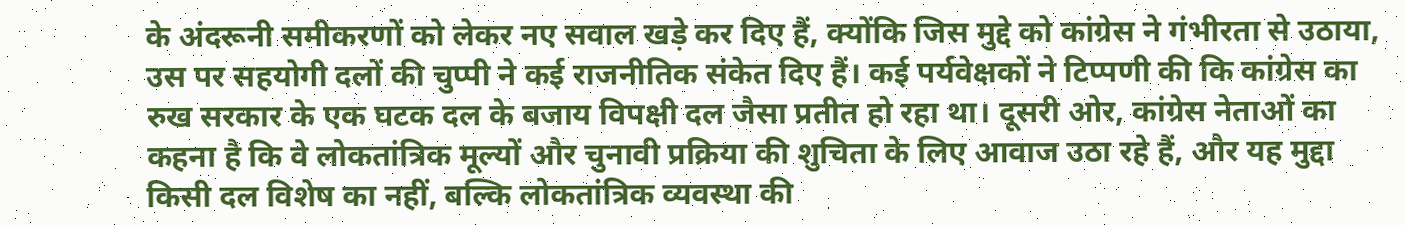के अंदरूनी समीकरणों को लेकर नए सवाल खड़े कर दिए हैं, क्योंकि जिस मुद्दे को कांग्रेस ने गंभीरता से उठाया, उस पर सहयोगी दलों की चुप्पी ने कई राजनीतिक संकेत दिए हैं। कई पर्यवेक्षकों ने टिप्पणी की कि कांग्रेस का रुख सरकार के एक घटक दल के बजाय विपक्षी दल जैसा प्रतीत हो रहा था। दूसरी ओर, कांग्रेस नेताओं का कहना है कि वे लोकतांत्रिक मूल्यों और चुनावी प्रक्रिया की शुचिता के लिए आवाज उठा रहे हैं, और यह मुद्दा किसी दल विशेष का नहीं, बल्कि लोकतांत्रिक व्यवस्था की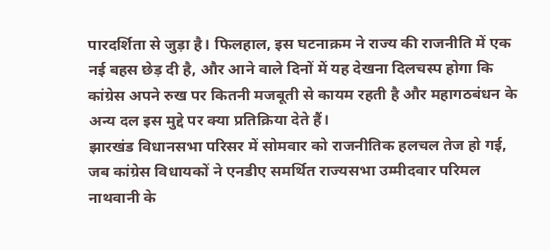पारदर्शिता से जुड़ा है। फिलहाल, इस घटनाक्रम ने राज्य की राजनीति में एक नई बहस छेड़ दी है, और आने वाले दिनों में यह देखना दिलचस्प होगा कि कांग्रेस अपने रुख पर कितनी मजबूती से कायम रहती है और महागठबंधन के अन्य दल इस मुद्दे पर क्या प्रतिक्रिया देते हैं।
झारखंड विधानसभा परिसर में सोमवार को राजनीतिक हलचल तेज हो गई, जब कांग्रेस विधायकों ने एनडीए समर्थित राज्यसभा उम्मीदवार परिमल नाथवानी के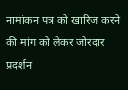नामांकन पत्र को खारिज करने की मांग को लेकर जोरदार प्रदर्शन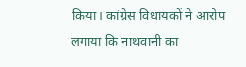किया। कांग्रेस विधायकों ने आरोप लगाया कि नाथवानी का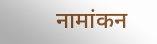नामांकन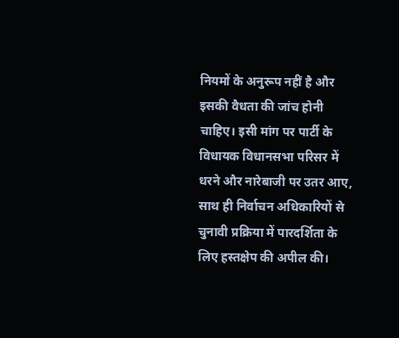नियमों के अनुरूप नहीं है और इसकी वैधता की जांच होनी चाहिए। इसी मांग पर पार्टी के विधायक विधानसभा परिसर में धरने और नारेबाजी पर उतर आए, साथ ही निर्वाचन अधिकारियों से चुनावी प्रक्रिया में पारदर्शिता के लिए हस्तक्षेप की अपील की।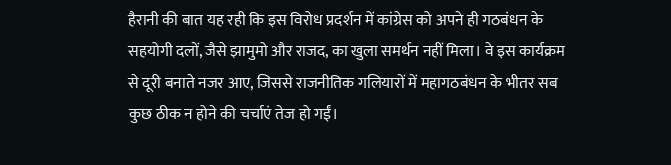हैरानी की बात यह रही कि इस विरोध प्रदर्शन में कांग्रेस को अपने ही गठबंधन के सहयोगी दलों, जैसे झामुमो और राजद, का खुला समर्थन नहीं मिला। वे इस कार्यक्रम से दूरी बनाते नजर आए, जिससे राजनीतिक गलियारों में महागठबंधन के भीतर सब कुछ ठीक न होने की चर्चाएं तेज हो गईं।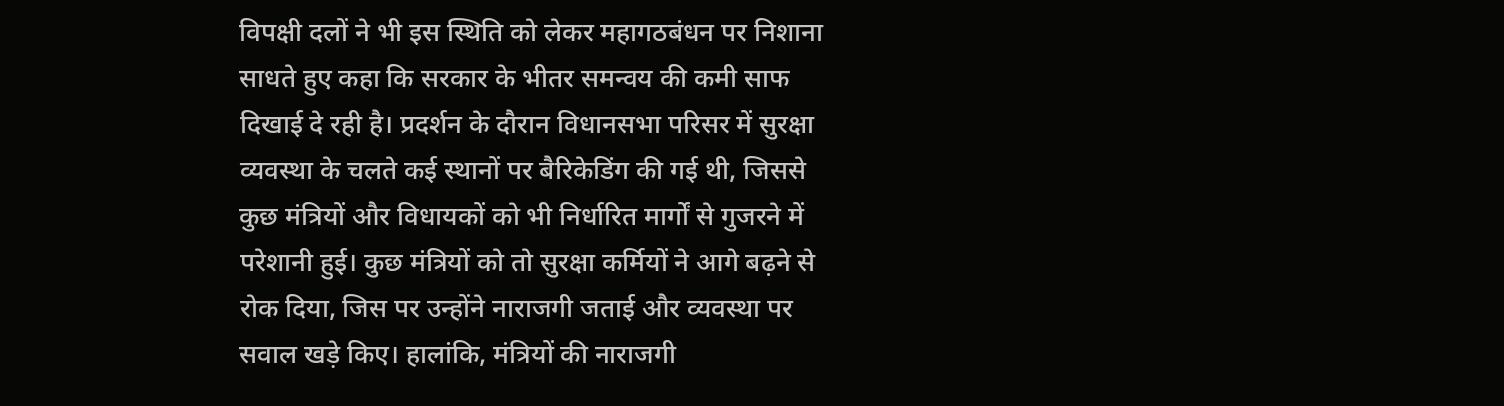विपक्षी दलों ने भी इस स्थिति को लेकर महागठबंधन पर निशाना साधते हुए कहा कि सरकार के भीतर समन्वय की कमी साफ दिखाई दे रही है। प्रदर्शन के दौरान विधानसभा परिसर में सुरक्षा व्यवस्था के चलते कई स्थानों पर बैरिकेडिंग की गई थी, जिससे कुछ मंत्रियों और विधायकों को भी निर्धारित मार्गों से गुजरने में परेशानी हुई। कुछ मंत्रियों को तो सुरक्षा कर्मियों ने आगे बढ़ने से रोक दिया, जिस पर उन्होंने नाराजगी जताई और व्यवस्था पर सवाल खड़े किए। हालांकि, मंत्रियों की नाराजगी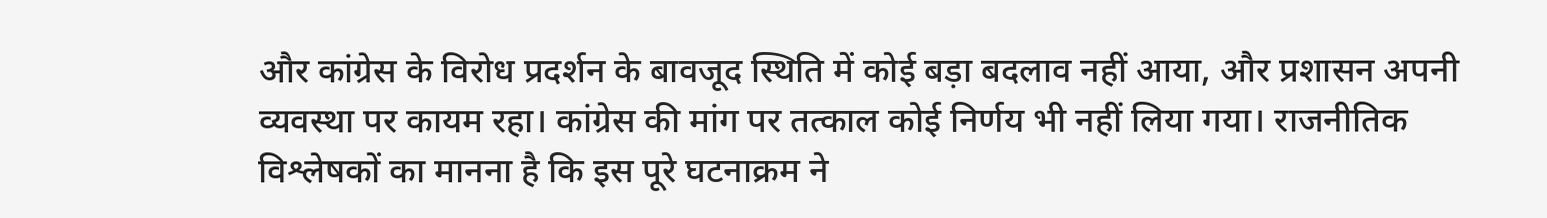और कांग्रेस के विरोध प्रदर्शन के बावजूद स्थिति में कोई बड़ा बदलाव नहीं आया, और प्रशासन अपनी व्यवस्था पर कायम रहा। कांग्रेस की मांग पर तत्काल कोई निर्णय भी नहीं लिया गया। राजनीतिक विश्लेषकों का मानना है कि इस पूरे घटनाक्रम ने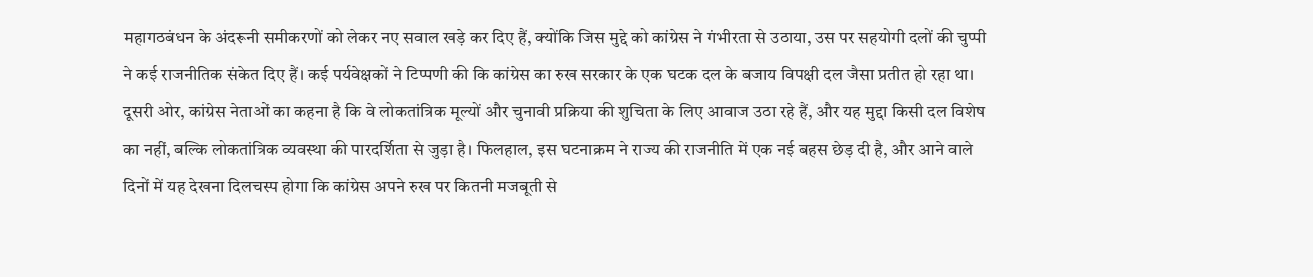महागठबंधन के अंदरूनी समीकरणों को लेकर नए सवाल खड़े कर दिए हैं, क्योंकि जिस मुद्दे को कांग्रेस ने गंभीरता से उठाया, उस पर सहयोगी दलों की चुप्पी ने कई राजनीतिक संकेत दिए हैं। कई पर्यवेक्षकों ने टिप्पणी की कि कांग्रेस का रुख सरकार के एक घटक दल के बजाय विपक्षी दल जैसा प्रतीत हो रहा था। दूसरी ओर, कांग्रेस नेताओं का कहना है कि वे लोकतांत्रिक मूल्यों और चुनावी प्रक्रिया की शुचिता के लिए आवाज उठा रहे हैं, और यह मुद्दा किसी दल विशेष का नहीं, बल्कि लोकतांत्रिक व्यवस्था की पारदर्शिता से जुड़ा है। फिलहाल, इस घटनाक्रम ने राज्य की राजनीति में एक नई बहस छेड़ दी है, और आने वाले दिनों में यह देखना दिलचस्प होगा कि कांग्रेस अपने रुख पर कितनी मजबूती से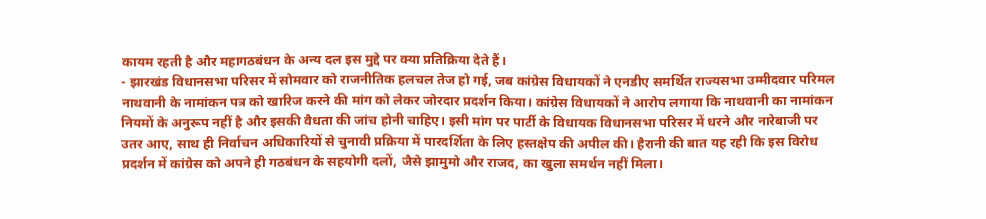कायम रहती है और महागठबंधन के अन्य दल इस मुद्दे पर क्या प्रतिक्रिया देते हैं।
- झारखंड विधानसभा परिसर में सोमवार को राजनीतिक हलचल तेज हो गई, जब कांग्रेस विधायकों ने एनडीए समर्थित राज्यसभा उम्मीदवार परिमल नाथवानी के नामांकन पत्र को खारिज करने की मांग को लेकर जोरदार प्रदर्शन किया। कांग्रेस विधायकों ने आरोप लगाया कि नाथवानी का नामांकन नियमों के अनुरूप नहीं है और इसकी वैधता की जांच होनी चाहिए। इसी मांग पर पार्टी के विधायक विधानसभा परिसर में धरने और नारेबाजी पर उतर आए, साथ ही निर्वाचन अधिकारियों से चुनावी प्रक्रिया में पारदर्शिता के लिए हस्तक्षेप की अपील की। हैरानी की बात यह रही कि इस विरोध प्रदर्शन में कांग्रेस को अपने ही गठबंधन के सहयोगी दलों, जैसे झामुमो और राजद, का खुला समर्थन नहीं मिला।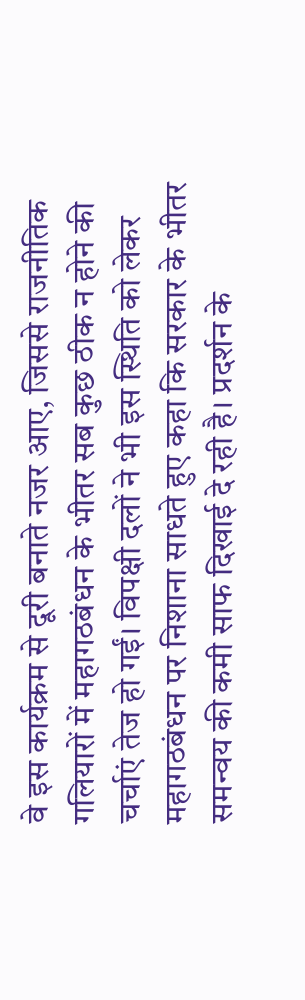वे इस कार्यक्रम से दूरी बनाते नजर आए, जिससे राजनीतिक गलियारों में महागठबंधन के भीतर सब कुछ ठीक न होने की चर्चाएं तेज हो गईं। विपक्षी दलों ने भी इस स्थिति को लेकर महागठबंधन पर निशाना साधते हुए कहा कि सरकार के भीतर समन्वय की कमी साफ दिखाई दे रही है। प्रदर्शन के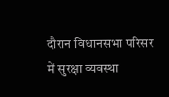दौरान विधानसभा परिसर में सुरक्षा व्यवस्था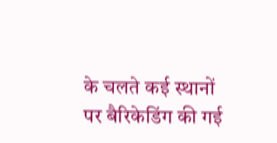के चलते कई स्थानों पर बैरिकेडिंग की गई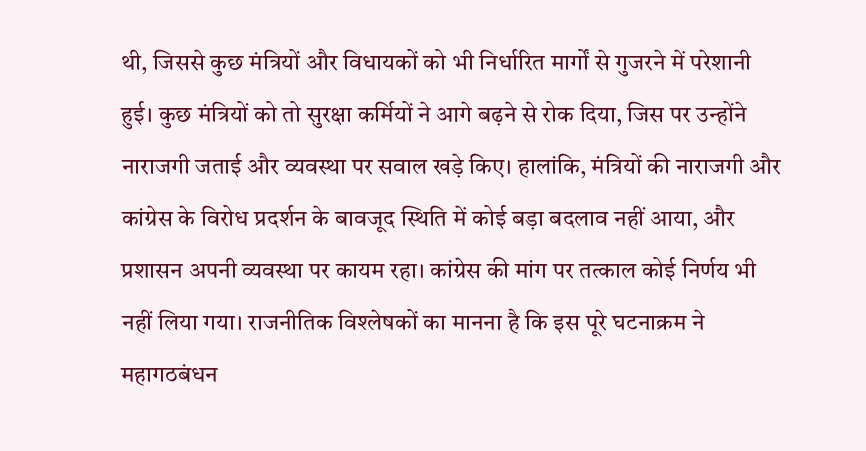थी, जिससे कुछ मंत्रियों और विधायकों को भी निर्धारित मार्गों से गुजरने में परेशानी हुई। कुछ मंत्रियों को तो सुरक्षा कर्मियों ने आगे बढ़ने से रोक दिया, जिस पर उन्होंने नाराजगी जताई और व्यवस्था पर सवाल खड़े किए। हालांकि, मंत्रियों की नाराजगी और कांग्रेस के विरोध प्रदर्शन के बावजूद स्थिति में कोई बड़ा बदलाव नहीं आया, और प्रशासन अपनी व्यवस्था पर कायम रहा। कांग्रेस की मांग पर तत्काल कोई निर्णय भी नहीं लिया गया। राजनीतिक विश्लेषकों का मानना है कि इस पूरे घटनाक्रम ने महागठबंधन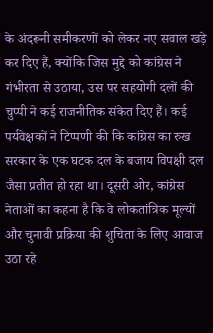के अंदरूनी समीकरणों को लेकर नए सवाल खड़े कर दिए हैं, क्योंकि जिस मुद्दे को कांग्रेस ने गंभीरता से उठाया, उस पर सहयोगी दलों की चुप्पी ने कई राजनीतिक संकेत दिए हैं। कई पर्यवेक्षकों ने टिप्पणी की कि कांग्रेस का रुख सरकार के एक घटक दल के बजाय विपक्षी दल जैसा प्रतीत हो रहा था। दूसरी ओर, कांग्रेस नेताओं का कहना है कि वे लोकतांत्रिक मूल्यों और चुनावी प्रक्रिया की शुचिता के लिए आवाज उठा रहे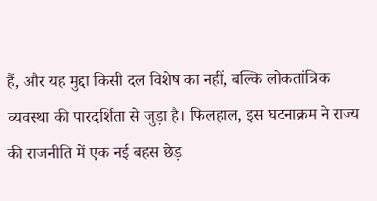हैं, और यह मुद्दा किसी दल विशेष का नहीं, बल्कि लोकतांत्रिक व्यवस्था की पारदर्शिता से जुड़ा है। फिलहाल, इस घटनाक्रम ने राज्य की राजनीति में एक नई बहस छेड़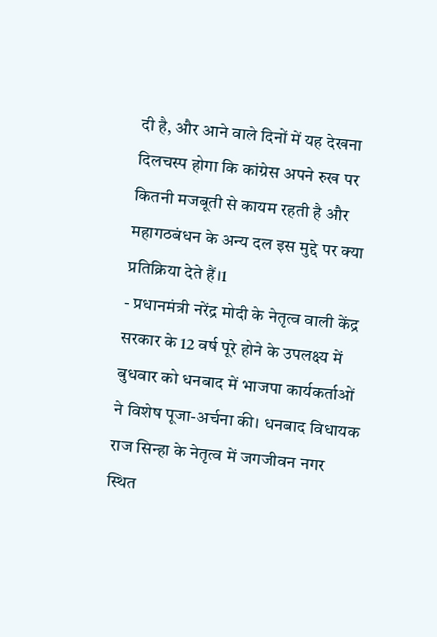दी है, और आने वाले दिनों में यह देखना दिलचस्प होगा कि कांग्रेस अपने रुख पर कितनी मजबूती से कायम रहती है और महागठबंधन के अन्य दल इस मुद्दे पर क्या प्रतिक्रिया देते हैं।1
- प्रधानमंत्री नरेंद्र मोदी के नेतृत्व वाली केंद्र सरकार के 12 वर्ष पूरे होने के उपलक्ष्य में बुधवार को धनबाद में भाजपा कार्यकर्ताओं ने विशेष पूजा-अर्चना की। धनबाद विधायक राज सिन्हा के नेतृत्व में जगजीवन नगर स्थित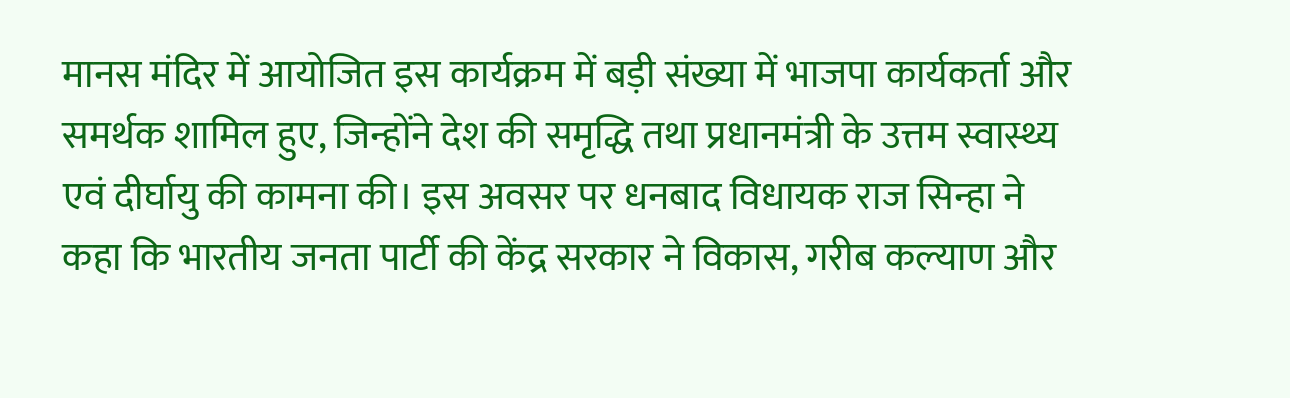मानस मंदिर में आयोजित इस कार्यक्रम में बड़ी संख्या में भाजपा कार्यकर्ता और समर्थक शामिल हुए, जिन्होंने देश की समृद्धि तथा प्रधानमंत्री के उत्तम स्वास्थ्य एवं दीर्घायु की कामना की। इस अवसर पर धनबाद विधायक राज सिन्हा ने कहा कि भारतीय जनता पार्टी की केंद्र सरकार ने विकास, गरीब कल्याण और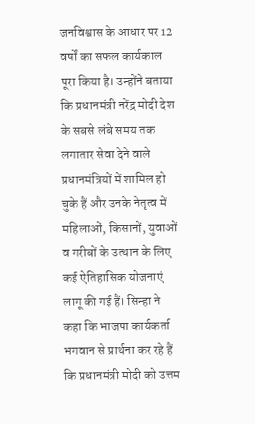जनविश्वास के आधार पर 12 वर्षों का सफल कार्यकाल पूरा किया है। उन्होंने बताया कि प्रधानमंत्री नरेंद्र मोदी देश के सबसे लंबे समय तक लगातार सेवा देने वाले प्रधानमंत्रियों में शामिल हो चुके हैं और उनके नेतृत्व में महिलाओं, किसानों, युवाओं व गरीबों के उत्थान के लिए कई ऐतिहासिक योजनाएं लागू की गई हैं। सिन्हा ने कहा कि भाजपा कार्यकर्ता भगवान से प्रार्थना कर रहे हैं कि प्रधानमंत्री मोदी को उत्तम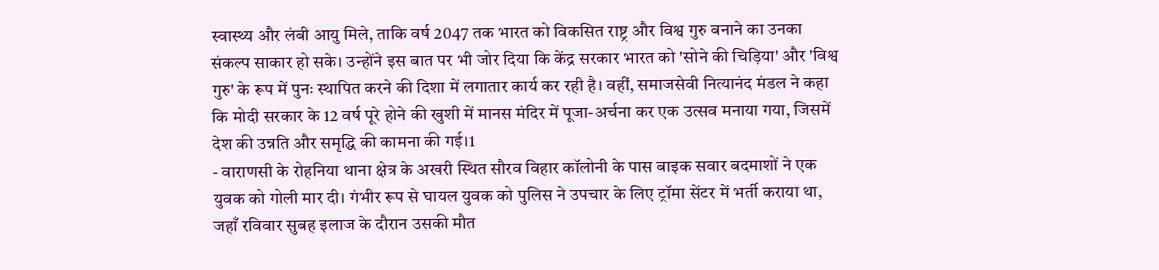स्वास्थ्य और लंबी आयु मिले, ताकि वर्ष 2047 तक भारत को विकसित राष्ट्र और विश्व गुरु बनाने का उनका संकल्प साकार हो सके। उन्होंने इस बात पर भी जोर दिया कि केंद्र सरकार भारत को 'सोने की चिड़िया' और 'विश्व गुरु' के रूप में पुनः स्थापित करने की दिशा में लगातार कार्य कर रही है। वहीं, समाजसेवी नित्यानंद मंडल ने कहा कि मोदी सरकार के 12 वर्ष पूरे होने की खुशी में मानस मंदिर में पूजा-अर्चना कर एक उत्सव मनाया गया, जिसमें देश की उन्नति और समृद्धि की कामना की गई।1
- वाराणसी के रोहनिया थाना क्षेत्र के अखरी स्थित सौरव विहार कॉलोनी के पास बाइक सवार बदमाशों ने एक युवक को गोली मार दी। गंभीर रूप से घायल युवक को पुलिस ने उपचार के लिए ट्रॉमा सेंटर में भर्ती कराया था, जहाँ रविवार सुबह इलाज के दौरान उसकी मौत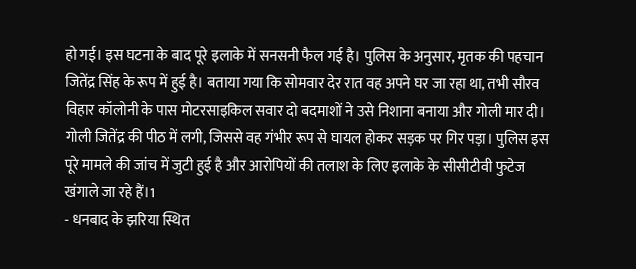हो गई। इस घटना के बाद पूरे इलाके में सनसनी फैल गई है। पुलिस के अनुसार, मृतक की पहचान जितेंद्र सिंह के रूप में हुई है। बताया गया कि सोमवार देर रात वह अपने घर जा रहा था, तभी सौरव विहार कॉलोनी के पास मोटरसाइकिल सवार दो बदमाशों ने उसे निशाना बनाया और गोली मार दी। गोली जितेंद्र की पीठ में लगी, जिससे वह गंभीर रूप से घायल होकर सड़क पर गिर पड़ा। पुलिस इस पूरे मामले की जांच में जुटी हुई है और आरोपियों की तलाश के लिए इलाके के सीसीटीवी फुटेज खंगाले जा रहे हैं।1
- धनबाद के झरिया स्थित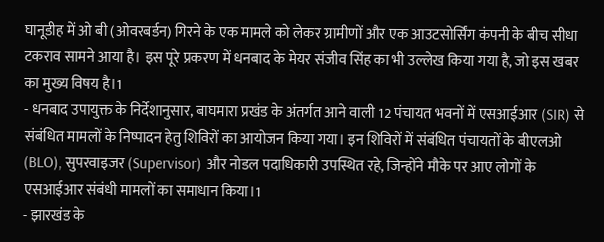घानूडीह में ओ बी (ओवरबर्डन) गिरने के एक मामले को लेकर ग्रामीणों और एक आउटसोर्सिंग कंपनी के बीच सीधा टकराव सामने आया है। इस पूरे प्रकरण में धनबाद के मेयर संजीव सिंह का भी उल्लेख किया गया है, जो इस खबर का मुख्य विषय है।1
- धनबाद उपायुक्त के निर्देशानुसार, बाघमारा प्रखंड के अंतर्गत आने वाली 12 पंचायत भवनों में एसआईआर (SIR) से संबंधित मामलों के निष्पादन हेतु शिविरों का आयोजन किया गया। इन शिविरों में संबंधित पंचायतों के बीएलओ (BLO), सुपरवाइजर (Supervisor) और नोडल पदाधिकारी उपस्थित रहे, जिन्होंने मौके पर आए लोगों के एसआईआर संबंधी मामलों का समाधान किया।1
- झारखंड के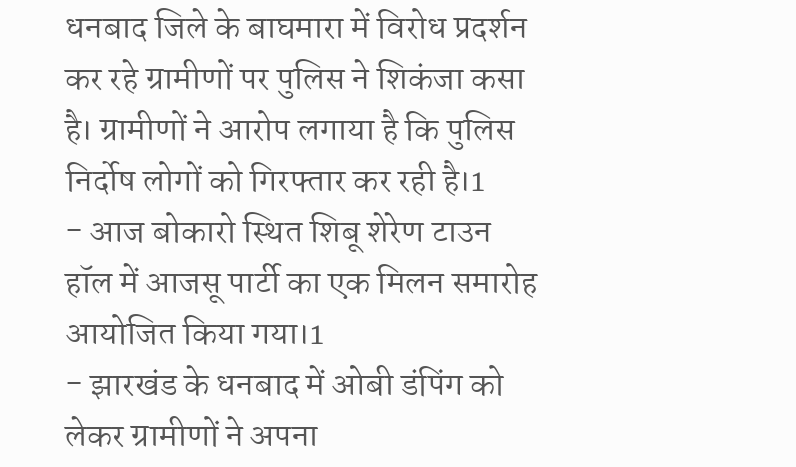धनबाद जिले के बाघमारा में विरोध प्रदर्शन कर रहे ग्रामीणों पर पुलिस ने शिकंजा कसा है। ग्रामीणों ने आरोप लगाया है कि पुलिस निर्दोष लोगों को गिरफ्तार कर रही है।1
- आज बोकारो स्थित शिबू शेरेण टाउन हॉल में आजसू पार्टी का एक मिलन समारोह आयोजित किया गया।1
- झारखंड के धनबाद में ओबी डंपिंग को लेकर ग्रामीणों ने अपना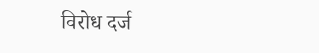विरोध दर्ज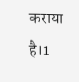कराया है।1